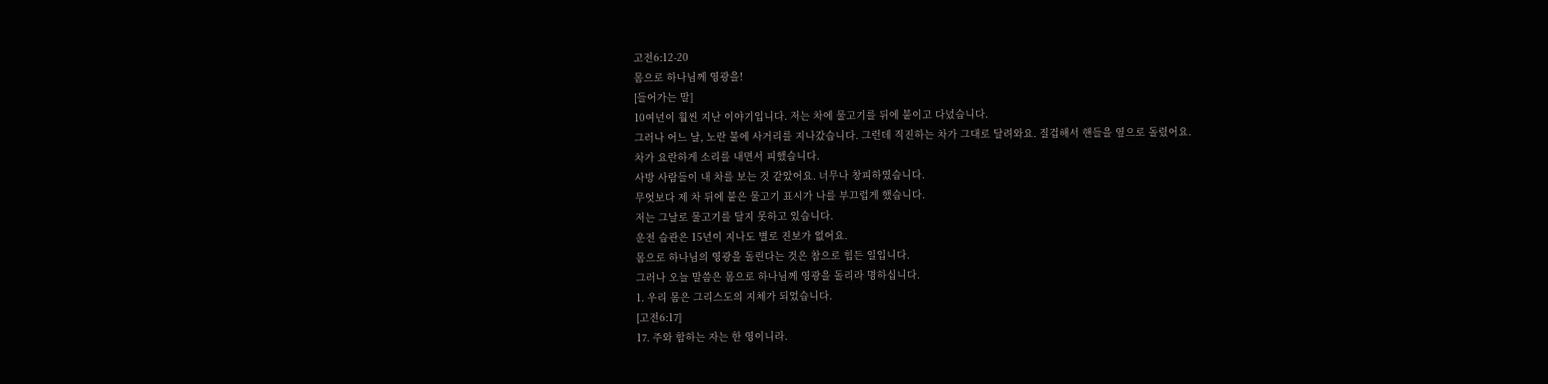고전6:12-20
몸으로 하나님께 영광을!
[들어가는 말]
10여년이 훨씬 지난 이야기입니다. 저는 차에 물고기를 뒤에 붙이고 다녔습니다.
그러나 어느 날, 노란 불에 사거리를 지나갔습니다. 그런데 직진하는 차가 그대로 달려와요. 질겁해서 핸들을 옆으로 돌렸어요.
차가 요란하게 소리를 내면서 피했습니다.
사방 사람들이 내 차를 보는 것 같았어요. 너무나 창피하였습니다.
무엇보다 제 차 뒤에 붙은 물고기 표시가 나를 부끄럽게 했습니다.
저는 그날로 물고기를 달지 못하고 있습니다.
운전 습관은 15년이 지나도 별로 진보가 없어요.
몸으로 하나님의 영광을 돌린다는 것은 참으로 힘든 일입니다.
그러나 오늘 말씀은 몸으로 하나님께 영광을 돌리라 명하십니다.
1. 우리 몸은 그리스도의 지체가 되었습니다.
[고전6:17]
17. 주와 합하는 자는 한 영이니라.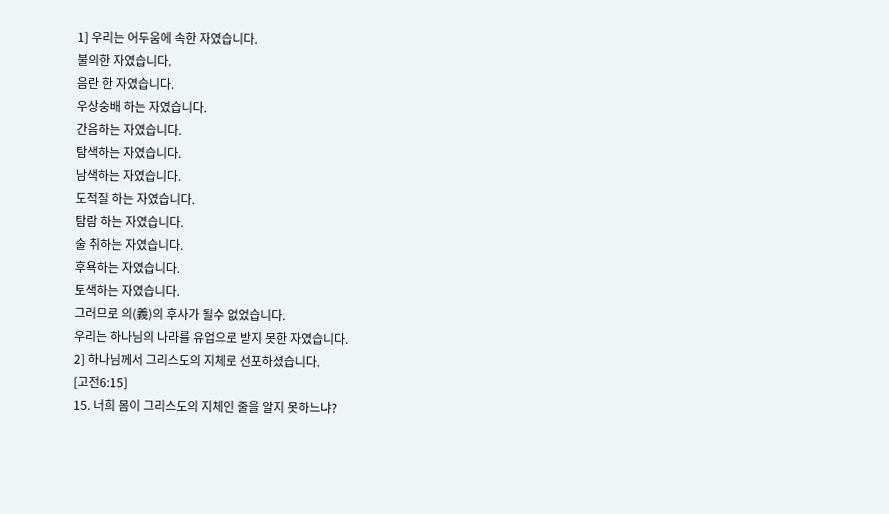1] 우리는 어두움에 속한 자였습니다.
불의한 자였습니다.
음란 한 자였습니다.
우상숭배 하는 자였습니다.
간음하는 자였습니다.
탐색하는 자였습니다.
남색하는 자였습니다.
도적질 하는 자였습니다.
탐람 하는 자였습니다.
술 취하는 자였습니다.
후욕하는 자였습니다.
토색하는 자였습니다.
그러므로 의(義)의 후사가 될수 없었습니다.
우리는 하나님의 나라를 유업으로 받지 못한 자였습니다.
2] 하나님께서 그리스도의 지체로 선포하셨습니다.
[고전6:15]
15. 너희 몸이 그리스도의 지체인 줄을 알지 못하느냐?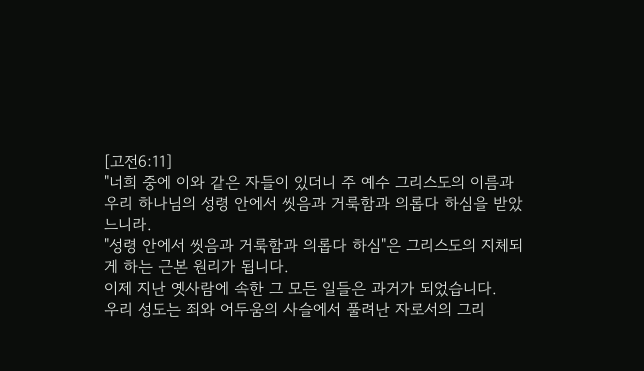[고전6:11]
"너희 중에 이와 같은 자들이 있더니 주 예수 그리스도의 이름과 우리 하나님의 성령 안에서 씻음과 거룩함과 의롭다 하심을 받았느니라.
"성령 안에서 씻음과 거룩함과 의롭다 하심"은 그리스도의 지체되게 하는 근본 원리가 됩니다.
이제 지난 옛사람에 속한 그 모든 일들은 과거가 되었습니다.
우리 성도는 죄와 어두움의 사슬에서 풀려난 자로서의 그리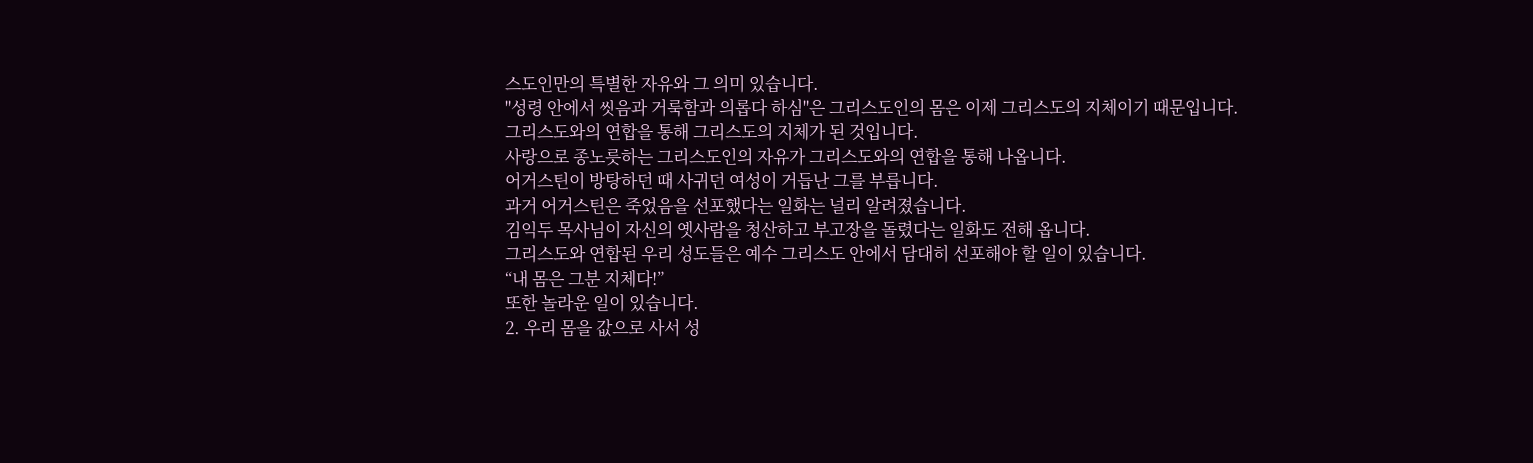스도인만의 특별한 자유와 그 의미 있습니다.
"성령 안에서 씻음과 거룩함과 의롭다 하심"은 그리스도인의 몸은 이제 그리스도의 지체이기 때문입니다.
그리스도와의 연합을 통해 그리스도의 지체가 된 것입니다.
사랑으로 종노릇하는 그리스도인의 자유가 그리스도와의 연합을 통해 나옵니다.
어거스틴이 방탕하던 때 사귀던 여성이 거듭난 그를 부릅니다.
과거 어거스틴은 죽었음을 선포했다는 일화는 널리 알려졌습니다.
김익두 목사님이 자신의 옛사람을 청산하고 부고장을 돌렸다는 일화도 전해 옵니다.
그리스도와 연합된 우리 성도들은 예수 그리스도 안에서 담대히 선포해야 할 일이 있습니다.
“내 몸은 그분 지체다!”
또한 놀라운 일이 있습니다.
2. 우리 몸을 값으로 사서 성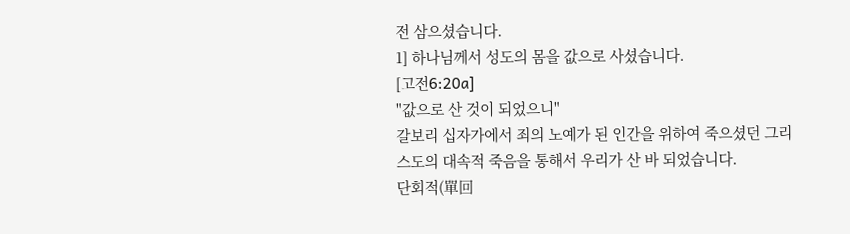전 삼으셨습니다.
1] 하나님께서 성도의 몸을 값으로 사셨습니다.
[고전6:20a]
"값으로 산 것이 되었으니"
갈보리 십자가에서 죄의 노예가 된 인간을 위하여 죽으셨던 그리스도의 대속적 죽음을 통해서 우리가 산 바 되었습니다.
단회적(單回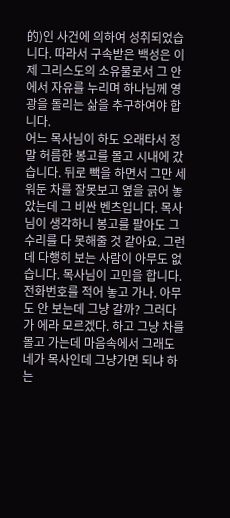的)인 사건에 의하여 성취되었습니다. 따라서 구속받은 백성은 이제 그리스도의 소유물로서 그 안에서 자유를 누리며 하나님께 영광을 돌리는 삶을 추구하여야 합니다.
어느 목사님이 하도 오래타서 정말 허름한 봉고를 몰고 시내에 갔습니다. 뒤로 빽을 하면서 그만 세워둔 차를 잘못보고 옆을 긁어 놓았는데 그 비싼 벤츠입니다. 목사님이 생각하니 봉고를 팔아도 그 수리를 다 못해줄 것 같아요. 그런데 다행히 보는 사람이 아무도 없습니다. 목사님이 고민을 합니다. 전화번호를 적어 놓고 가나. 아무도 안 보는데 그냥 갈까? 그러다가 에라 모르겠다. 하고 그냥 차를 몰고 가는데 마음속에서 그래도 네가 목사인데 그냥가면 되냐 하는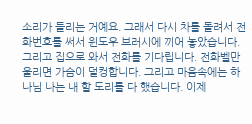소리가 들리는 거예요. 그래서 다시 차를 돌려서 전화번호를 써서 윈도우 브러시에 끼어 놓았습니다.
그리고 집으로 와서 전화를 기다립니다. 전화벨만 울리면 가슴이 덜컹합니다. 그리고 마음속에는 하나님 나는 내 할 도리를 다 했습니다. 이제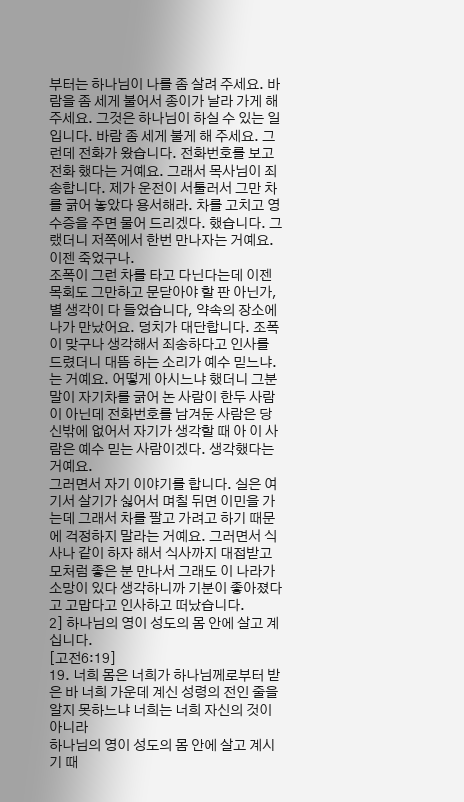부터는 하나님이 나를 좀 살려 주세요. 바람을 좀 세게 불어서 종이가 날라 가게 해 주세요. 그것은 하나님이 하실 수 있는 일입니다. 바람 좀 세게 불게 해 주세요. 그런데 전화가 왔습니다. 전화번호를 보고 전화 했다는 거예요. 그래서 목사님이 죄송합니다. 제가 운전이 서툴러서 그만 차를 긁어 놓았다 용서해라. 차를 고치고 영수증을 주면 물어 드리겠다. 했습니다. 그랬더니 저쪽에서 한번 만나자는 거예요. 이젠 죽었구나.
조폭이 그런 차를 타고 다닌다는데 이젠 목회도 그만하고 문닫아야 할 판 아닌가, 별 생각이 다 들었습니다, 약속의 장소에 나가 만났어요. 덩치가 대단합니다. 조폭이 맞구나 생각해서 죄송하다고 인사를 드렸더니 대뜸 하는 소리가 예수 믿느냐. 는 거예요. 어떻게 아시느냐 했더니 그분 말이 자기차를 긁어 논 사람이 한두 사람이 아닌데 전화번호를 남겨둔 사람은 당신밖에 없어서 자기가 생각할 때 아 이 사람은 예수 믿는 사람이겠다. 생각했다는 거예요.
그러면서 자기 이야기를 합니다. 실은 여기서 살기가 싫어서 며칠 뒤면 이민을 가는데 그래서 차를 팔고 가려고 하기 때문에 걱정하지 말라는 거예요. 그러면서 식사나 같이 하자 해서 식사까지 대접받고 모처럼 좋은 분 만나서 그래도 이 나라가 소망이 있다 생각하니까 기분이 좋아졌다고 고맙다고 인사하고 떠났습니다.
2] 하나님의 영이 성도의 몸 안에 살고 계십니다.
[고전6:19]
19. 너희 몸은 너희가 하나님께로부터 받은 바 너희 가운데 계신 성령의 전인 줄을 알지 못하느냐 너희는 너희 자신의 것이 아니라
하나님의 영이 성도의 몸 안에 살고 계시기 때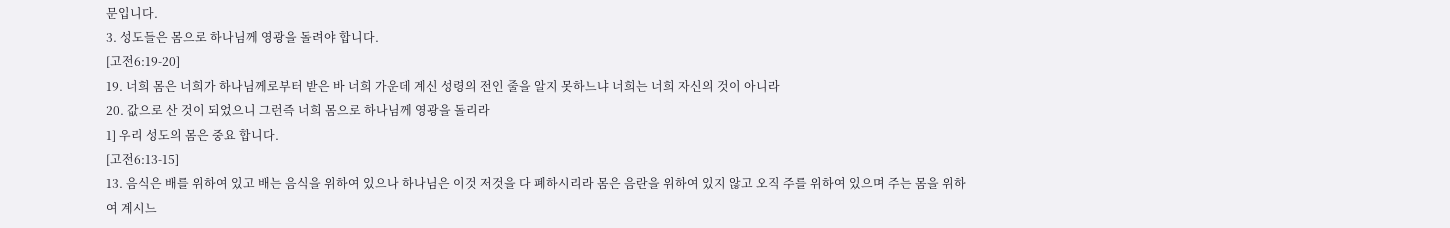문입니다.
3. 성도들은 몸으로 하나님께 영광을 돌려야 합니다.
[고전6:19-20]
19. 너희 몸은 너희가 하나님께로부터 받은 바 너희 가운데 계신 성령의 전인 줄을 알지 못하느냐 너희는 너희 자신의 것이 아니라
20. 값으로 산 것이 되었으니 그런즉 너희 몸으로 하나님께 영광을 돌리라
1] 우리 성도의 몸은 중요 합니다.
[고전6:13-15]
13. 음식은 배를 위하여 있고 배는 음식을 위하여 있으나 하나님은 이것 저것을 다 폐하시리라 몸은 음란을 위하여 있지 않고 오직 주를 위하여 있으며 주는 몸을 위하여 계시느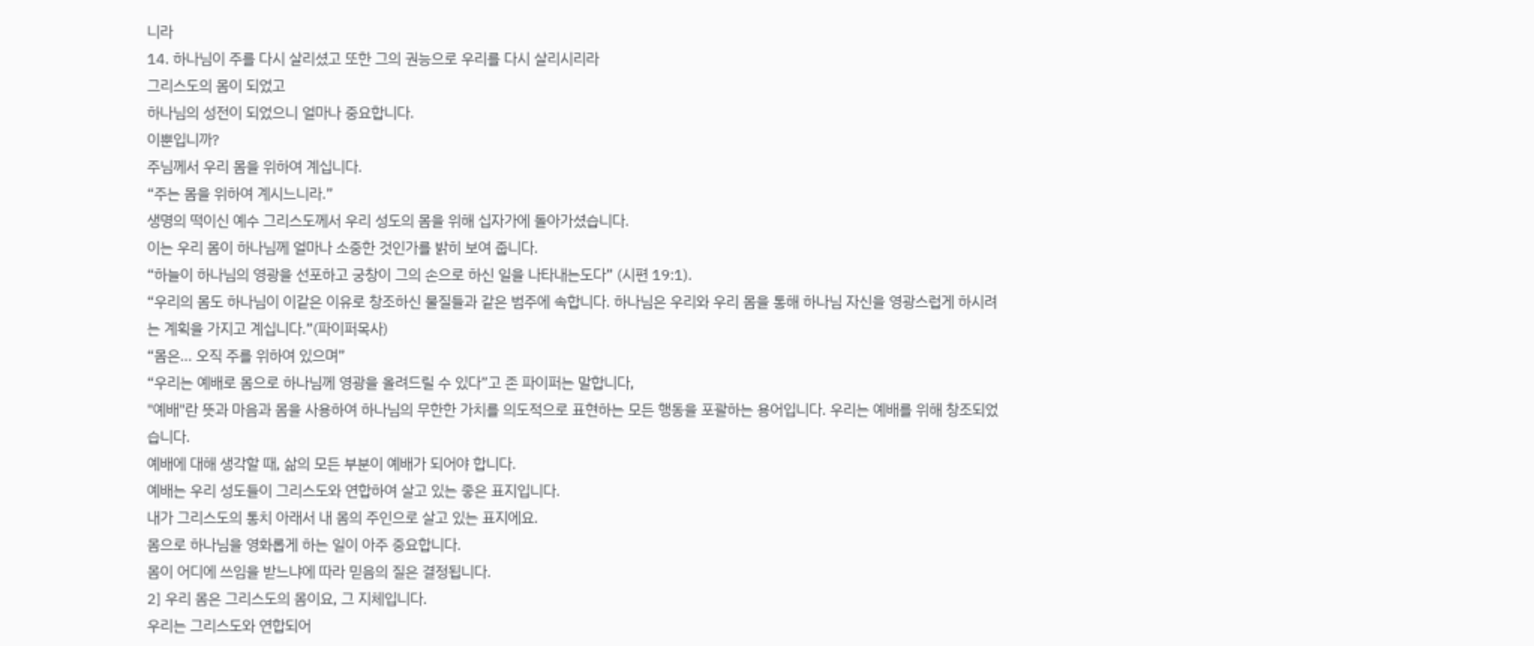니라
14. 하나님이 주를 다시 살리셨고 또한 그의 권능으로 우리를 다시 살리시리라
그리스도의 몸이 되었고
하나님의 성전이 되었으니 얼마나 중요합니다.
이뿐입니까?
주님께서 우리 몸을 위하여 계십니다.
“주는 몸을 위하여 계시느니라.”
생명의 떡이신 예수 그리스도께서 우리 성도의 몸을 위해 십자가에 돌아가셨습니다.
이는 우리 몸이 하나님께 얼마나 소중한 것인가를 밝히 보여 줍니다.
“하늘이 하나님의 영광을 선포하고 궁창이 그의 손으로 하신 일을 나타내는도다” (시편 19:1).
“우리의 몸도 하나님이 이같은 이유로 창조하신 물질들과 같은 범주에 속합니다. 하나님은 우리와 우리 몸을 통해 하나님 자신을 영광스럽게 하시려는 계획을 가지고 계십니다.”(파이퍼목사)
“몸은... 오직 주를 위하여 있으며”
“우리는 예배로 몸으로 하나님께 영광을 올려드릴 수 있다”고 존 파이퍼는 말합니다,
"예배"란 뜻과 마음과 몸을 사용하여 하나님의 무한한 가치를 의도적으로 표현하는 모든 행동을 포괄하는 용어입니다. 우리는 예배를 위해 창조되었습니다.
예배에 대해 생각할 때, 삶의 모든 부분이 예배가 되어야 합니다.
예배는 우리 성도들이 그리스도와 연합하여 살고 있는 좋은 표지입니다.
내가 그리스도의 통치 아래서 내 몸의 주인으로 살고 있는 표지에요.
몸으로 하나님을 영화롭게 하는 일이 아주 중요합니다.
몸이 어디에 쓰임을 받느냐에 따라 믿음의 질은 결정됩니다.
2] 우리 몸은 그리스도의 몸이요, 그 지체입니다.
우리는 그리스도와 연합되어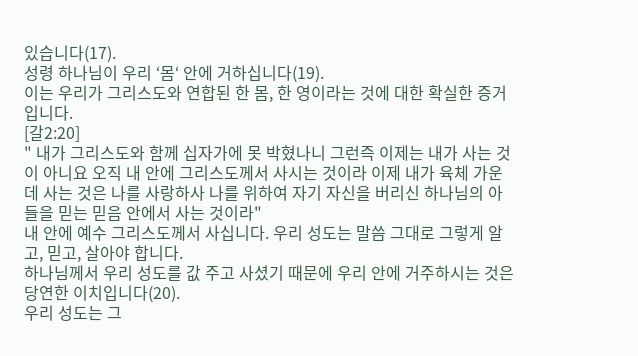있습니다(17).
성령 하나님이 우리 ‘몸‘ 안에 거하십니다(19).
이는 우리가 그리스도와 연합된 한 몸, 한 영이라는 것에 대한 확실한 증거입니다.
[갈2:20]
" 내가 그리스도와 함께 십자가에 못 박혔나니 그런즉 이제는 내가 사는 것이 아니요 오직 내 안에 그리스도께서 사시는 것이라 이제 내가 육체 가운데 사는 것은 나를 사랑하사 나를 위하여 자기 자신을 버리신 하나님의 아들을 믿는 믿음 안에서 사는 것이라"
내 안에 예수 그리스도께서 사십니다. 우리 성도는 말씀 그대로 그렇게 알고, 믿고, 살아야 합니다.
하나님께서 우리 성도를 값 주고 사셨기 때문에 우리 안에 거주하시는 것은 당연한 이치입니다(20).
우리 성도는 그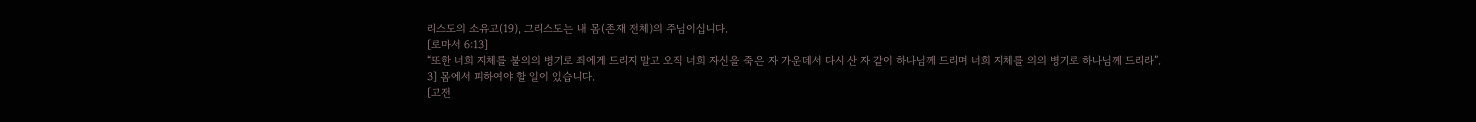리스도의 소유고(19), 그리스도는 내 몸(존재 전체)의 주님이십니다.
[로마서 6:13]
“또한 너희 지체를 불의의 병기로 죄에게 드리지 말고 오직 너희 자신을 죽은 자 가운데서 다시 산 자 같이 하나님께 드리며 너희 지체를 의의 병기로 하나님께 드리라”.
3] 몸에서 피하여야 할 일이 있습니다.
[고전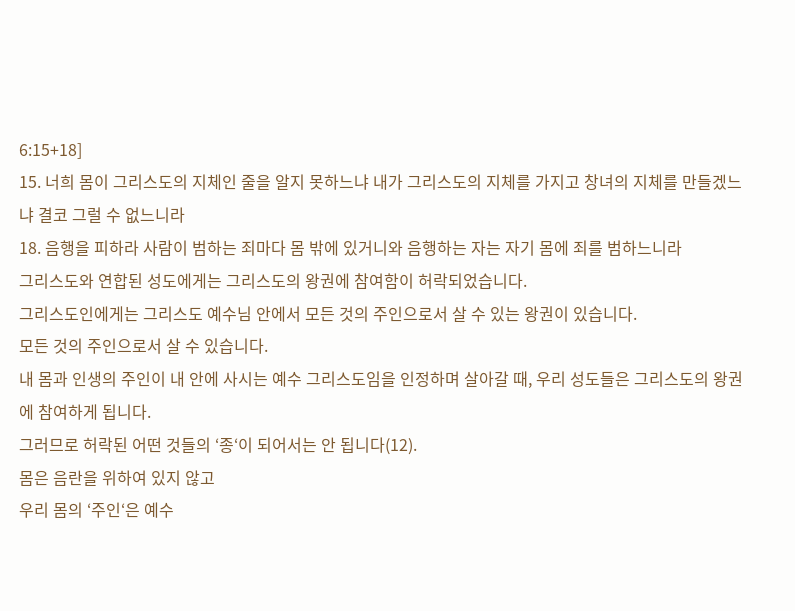6:15+18]
15. 너희 몸이 그리스도의 지체인 줄을 알지 못하느냐 내가 그리스도의 지체를 가지고 창녀의 지체를 만들겠느냐 결코 그럴 수 없느니라
18. 음행을 피하라 사람이 범하는 죄마다 몸 밖에 있거니와 음행하는 자는 자기 몸에 죄를 범하느니라
그리스도와 연합된 성도에게는 그리스도의 왕권에 참여함이 허락되었습니다.
그리스도인에게는 그리스도 예수님 안에서 모든 것의 주인으로서 살 수 있는 왕권이 있습니다.
모든 것의 주인으로서 살 수 있습니다.
내 몸과 인생의 주인이 내 안에 사시는 예수 그리스도임을 인정하며 살아갈 때, 우리 성도들은 그리스도의 왕권에 참여하게 됩니다.
그러므로 허락된 어떤 것들의 ‘종‘이 되어서는 안 됩니다(12).
몸은 음란을 위하여 있지 않고
우리 몸의 ‘주인‘은 예수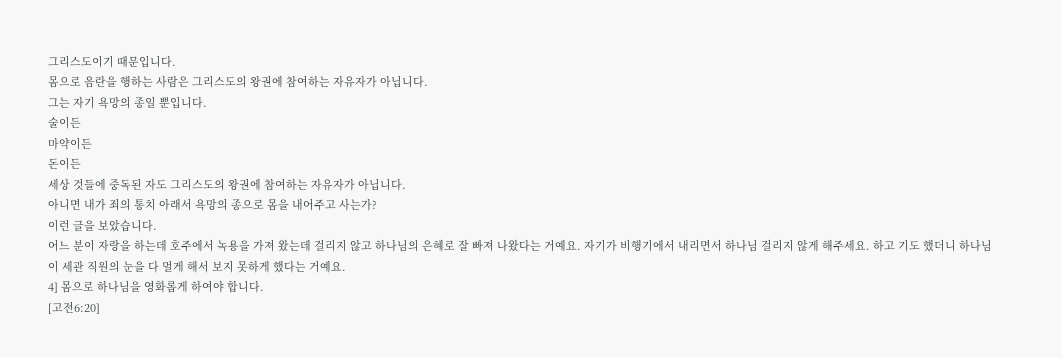그리스도이기 때문입니다.
몸으로 음란을 행하는 사람은 그리스도의 왕권에 참여하는 자유자가 아닙니다.
그는 자기 욕망의 종일 뿐입니다.
술이든
마약이든
돈이든
세상 것들에 중독된 자도 그리스도의 왕권에 참여하는 자유자가 아닙니다.
아니면 내가 죄의 통치 아래서 욕망의 종으로 몸을 내어주고 사는가?
이런 글을 보았습니다.
어느 분이 자랑을 하는데 호주에서 녹용을 가져 왔는데 걸리지 않고 하나님의 은혜로 잘 빠져 나왔다는 거예요. 자기가 비행기에서 내리면서 하나님 걸리지 않게 해주세요. 하고 기도 했더니 하나님이 세관 직원의 눈을 다 멀게 해서 보지 못하게 했다는 거예요.
4] 몸으로 하나님을 영화롭게 하여야 합니다.
[고전6:20]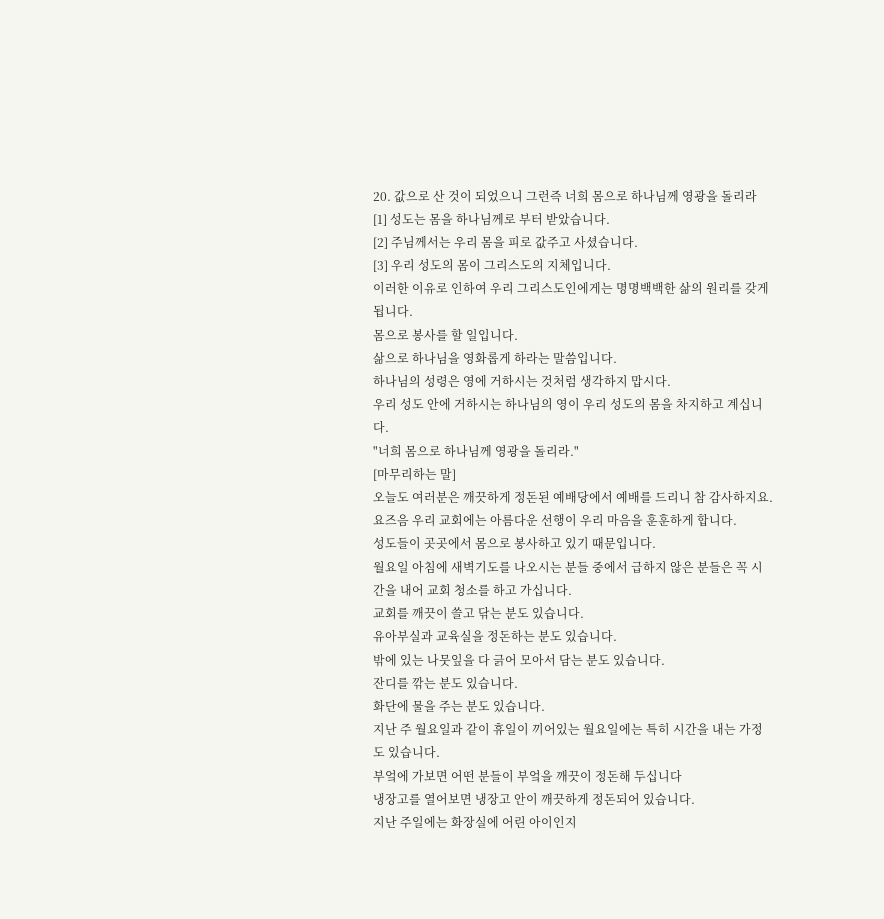20. 값으로 산 것이 되었으니 그런즉 너희 몸으로 하나님께 영광을 돌리라
[1] 성도는 몸을 하나님께로 부터 받았습니다.
[2] 주님께서는 우리 몸을 피로 값주고 사셨습니다.
[3] 우리 성도의 몸이 그리스도의 지체입니다.
이러한 이유로 인하여 우리 그리스도인에게는 명명백백한 삶의 원리를 갖게 됩니다.
몸으로 봉사를 할 일입니다.
삶으로 하나님을 영화롭게 하라는 말씀입니다.
하나님의 성령은 영에 거하시는 것처럼 생각하지 맙시다.
우리 성도 안에 거하시는 하나님의 영이 우리 성도의 몸을 차지하고 계십니다.
"너희 몸으로 하나님께 영광을 돌리라."
[마무리하는 말]
오늘도 여러분은 깨끗하게 정돈된 예배당에서 예배를 드리니 참 감사하지요.
요즈음 우리 교회에는 아름다운 선행이 우리 마음을 훈훈하게 합니다.
성도들이 곳곳에서 몸으로 봉사하고 있기 때문입니다.
월요일 아침에 새벽기도를 나오시는 분들 중에서 급하지 않은 분들은 꼭 시간을 내어 교회 청소를 하고 가십니다.
교회를 깨끗이 쓸고 닦는 분도 있습니다.
유아부실과 교육실을 정돈하는 분도 있습니다.
밖에 있는 나뭇잎을 다 긁어 모아서 담는 분도 있습니다.
잔디를 깎는 분도 있습니다.
화단에 물을 주는 분도 있습니다.
지난 주 월요일과 같이 휴일이 끼어있는 월요일에는 특히 시간을 내는 가정도 있습니다.
부엌에 가보면 어떤 분들이 부엌을 깨끗이 정돈해 두십니다
냉장고를 열어보면 냉장고 안이 깨끗하게 정돈되어 있습니다.
지난 주일에는 화장실에 어린 아이인지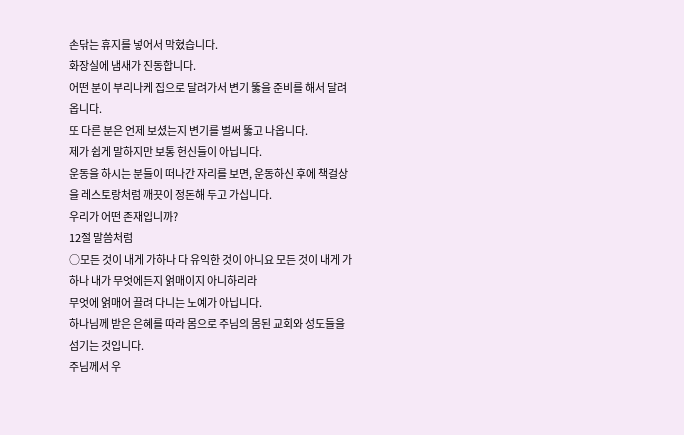손닦는 휴지를 넣어서 막혔습니다.
화장실에 냄새가 진동합니다.
어떤 분이 부리나케 집으로 달려가서 변기 뚫을 준비를 해서 달려옵니다.
또 다른 분은 언제 보셨는지 변기를 벌써 뚫고 나옵니다.
제가 쉽게 말하지만 보통 헌신들이 아닙니다.
운동을 하시는 분들이 떠나간 자리를 보면, 운동하신 후에 책걸상을 레스토랑처럼 깨끗이 정돈해 두고 가십니다.
우리가 어떤 존재입니까?
12절 말씀처럼
○모든 것이 내게 가하나 다 유익한 것이 아니요 모든 것이 내게 가하나 내가 무엇에든지 얽매이지 아니하리라
무엇에 얽매어 끌려 다니는 노예가 아닙니다.
하나님께 받은 은혜를 따라 몸으로 주님의 몸된 교회와 성도들을 섬기는 것입니다.
주님께서 우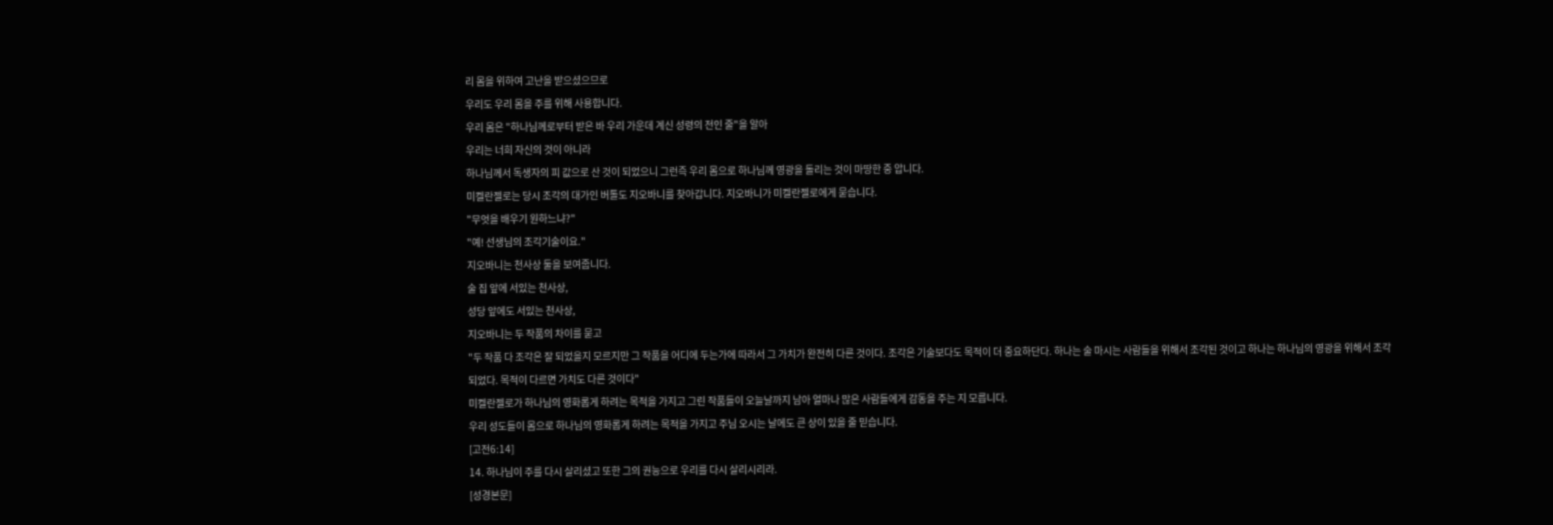리 몸을 위하여 고난을 받으셨으므로
우리도 우리 몸을 주를 위해 사용합니다.
우리 몸은 "하나님께로부터 받은 바 우리 가운데 계신 성령의 전인 줄"을 알아
우리는 너희 자신의 것이 아니라
하나님께서 독생자의 피 값으로 산 것이 되었으니 그런즉 우리 몸으로 하나님께 영광을 돌리는 것이 마땅한 중 압니다.
미켈란젤로는 당시 조각의 대가인 버톨도 지오바니를 찾아갑니다. 지오바니가 미켈란젤로에게 묻습니다.
"무엇을 배우기 원하느냐?"
"예! 선생님의 조각기술이요."
지오바니는 천사상 둘을 보여줍니다.
술 집 앞에 서있는 천사상,
성당 앞에도 서있는 천사상,
지오바니는 두 작품의 차이를 묻고
"두 작품 다 조각은 잘 되었을지 모르지만 그 작품을 어디에 두는가에 따라서 그 가치가 완전히 다른 것이다. 조각은 기술보다도 목적이 더 중요하단다. 하나는 술 마시는 사람들을 위해서 조각된 것이고 하나는 하나님의 영광을 위해서 조각되었다. 목적이 다르면 가치도 다른 것이다"
미켈란젤로가 하나님의 영화롭게 하려는 목적을 가지고 그린 작품들이 오늘날까지 남아 얼마나 많은 사람들에게 감동을 주는 지 모릅니다.
우리 성도들이 몸으로 하나님의 영화롭게 하려는 목적을 가지고 주님 오시는 날에도 큰 상이 있을 줄 믿습니다.
[고전6:14]
14. 하나님이 주를 다시 살리셨고 또한 그의 권능으로 우리를 다시 살리시리라.
[성경본문]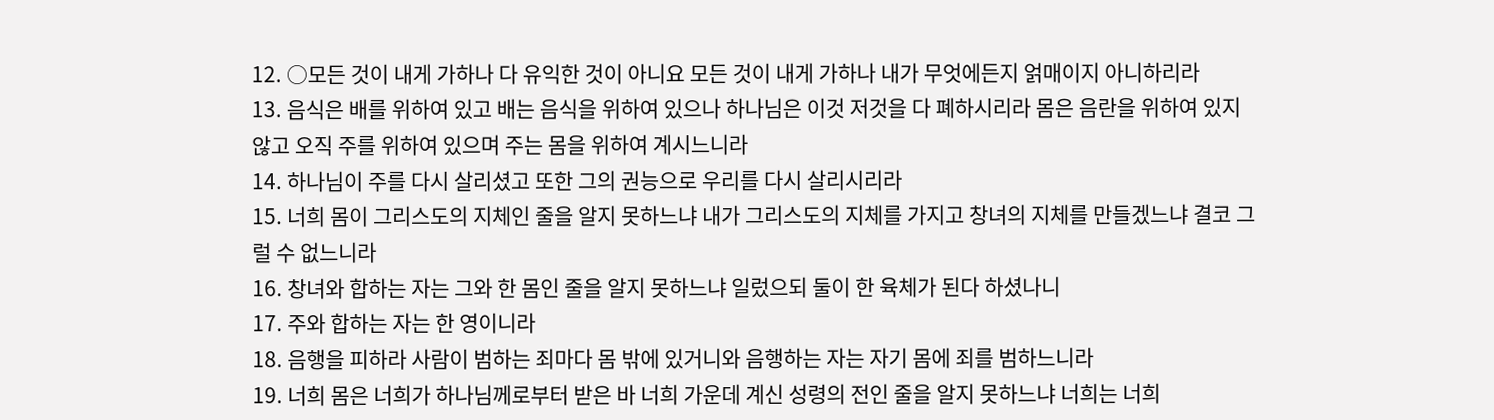12. ○모든 것이 내게 가하나 다 유익한 것이 아니요 모든 것이 내게 가하나 내가 무엇에든지 얽매이지 아니하리라
13. 음식은 배를 위하여 있고 배는 음식을 위하여 있으나 하나님은 이것 저것을 다 폐하시리라 몸은 음란을 위하여 있지 않고 오직 주를 위하여 있으며 주는 몸을 위하여 계시느니라
14. 하나님이 주를 다시 살리셨고 또한 그의 권능으로 우리를 다시 살리시리라
15. 너희 몸이 그리스도의 지체인 줄을 알지 못하느냐 내가 그리스도의 지체를 가지고 창녀의 지체를 만들겠느냐 결코 그럴 수 없느니라
16. 창녀와 합하는 자는 그와 한 몸인 줄을 알지 못하느냐 일렀으되 둘이 한 육체가 된다 하셨나니
17. 주와 합하는 자는 한 영이니라
18. 음행을 피하라 사람이 범하는 죄마다 몸 밖에 있거니와 음행하는 자는 자기 몸에 죄를 범하느니라
19. 너희 몸은 너희가 하나님께로부터 받은 바 너희 가운데 계신 성령의 전인 줄을 알지 못하느냐 너희는 너희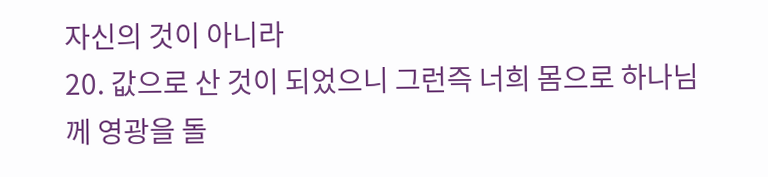자신의 것이 아니라
20. 값으로 산 것이 되었으니 그런즉 너희 몸으로 하나님께 영광을 돌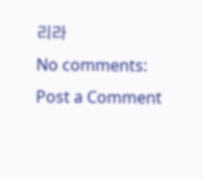리라
No comments:
Post a Comment